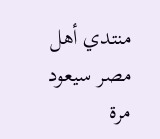منتدي أهل مصر سيعود مرة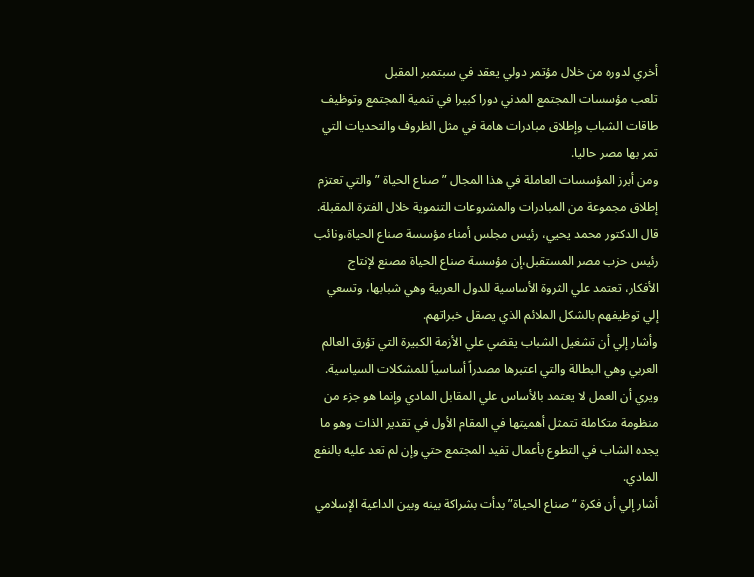أخري لدوره من خلال مؤتمر دولي يعقد في سبتمبر المقبل
تلعب مؤسسات المجتمع المدني دورا كبيرا في تنمية المجتمع وتوظيف طاقات الشباب وإطلاق مبادرات هامة في مثل الظروف والتحديات التي تمر بها مصر حاليا.
ومن أبرز المؤسسات العاملة في هذا المجال ” صناع الحياة ” والتي تعتزم إطلاق مجموعة من المبادرات والمشروعات التنموية خلال الفترة المقبلة.
قال الدكتور محمد يحيي، رئيس مجلس أمناء مؤسسة صناع الحياة،ونائب رئيس حزب مصر المستقبل،إن مؤسسة صناع الحياة مصنع لإنتاج الأفكار، تعتمد علي الثروة الأساسية للدول العربية وهي شبابها، وتسعي إلي توظيفهم بالشكل الملائم الذي يصقل خبراتهم.
وأشار إلي أن تشغيل الشباب يقضي علي الأزمة الكبيرة التي تؤرق العالم العربي وهي البطالة والتي اعتبرها مصدراً أساسياً للمشكلات السياسية.
ويري أن العمل لا يعتمد بالأساس علي المقابل المادي وإنما هو جزء من منظومة متكاملة تتمثل أهميتها في المقام الأول في تقدير الذات وهو ما يجده الشاب في التطوع بأعمال تفيد المجتمع حتي وإن لم تعد عليه بالنفع المادي.
أشار إلي أن فكرة “صناع الحياة” بدأت بشراكة بينه وبين الداعية الإسلامي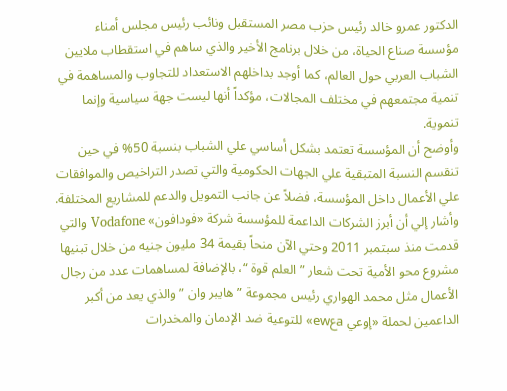الدكتور عمرو خالد رئيس حزب مصر المستقبل ونائب رئيس مجلس أمناء مؤسسة صناع الحياة، من خلال برنامج الأخير والذي ساهم في استقطاب ملايين الشباب العربي حول العالم، كما أوجد بداخلهم الاستعداد للتجاوب والمساهمة في تنمية مجتمعهم في مختلف المجالات، مؤكداً أنها ليست جهة سياسية وإنما تنموية.
وأوضح أن المؤسسة تعتمد بشكل أساسي علي الشباب بنسبة 50% في حين تنقسم النسبة المتبقية علي الجهات الحكومية والتي تصدر التراخيص والموافقات علي الأعمال داخل المؤسسة، فضلاً عن جانب التمويل والدعم للمشاريع المختلفة.
وأشار إلي أن أبرز الشركات الداعمة للمؤسسة شركة «فودافون» Vodafone والتي قدمت منذ سبتمبر 2011 وحتي الآن منحاً بقيمة 34 مليون جنيه من خلال تبنيها مشروع محو الأمية تحت شعار ” العلم قوة “، بالإضافة لمساهمات عدد من رجال الأعمال مثل محمد الهواري رئيس مجموعة ” هايبر وان ” والذي يعد من أكبر الداعمين لحملة «إوعي aعew» للتوعية ضد الإدمان والمخدرات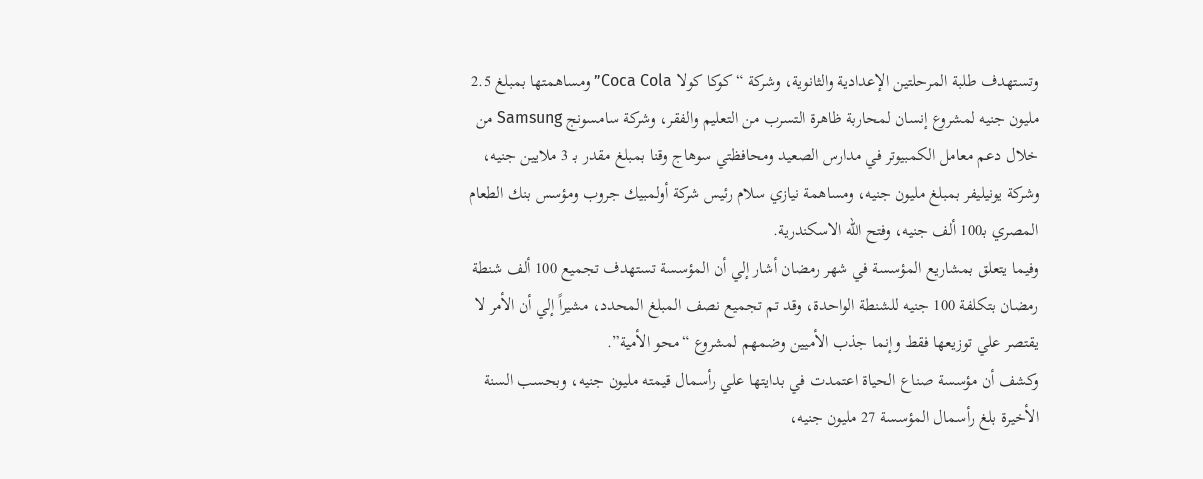وتستهدف طلبة المرحلتين الإعدادية والثانوية، وشركة “كوكا كولا Coca Cola” ومساهمتها بمبلغ 2.5 مليون جنيه لمشروع إنسان لمحاربة ظاهرة التسرب من التعليم والفقر، وشركة سامسونج Samsung من خلال دعم معامل الكمبيوتر في مدارس الصعيد ومحافظتي سوهاج وقنا بمبلغ مقدر بـ 3 ملايين جنيه، وشركة يونيليفر بمبلغ مليون جنيه، ومساهمة نيازي سلام رئيس شركة أولمبيك جروب ومؤسس بنك الطعام المصري بـ100 ألف جنيه، وفتح الله الاسكندرية.
وفيما يتعلق بمشاريع المؤسسة في شهر رمضان أشار إلي أن المؤسسة تستهدف تجميع 100 ألف شنطة رمضان بتكلفة 100 جنيه للشنطة الواحدة، وقد تم تجميع نصف المبلغ المحدد، مشيراً إلي أن الأمر لا يقتصر علي توزيعها فقط وإنما جذب الأميين وضمهم لمشروع “محو الأمية”.
وكشف أن مؤسسة صناع الحياة اعتمدت في بدايتها علي رأسمال قيمته مليون جنيه، وبحسب السنة الأخيرة بلغ رأسمال المؤسسة 27 مليون جنيه،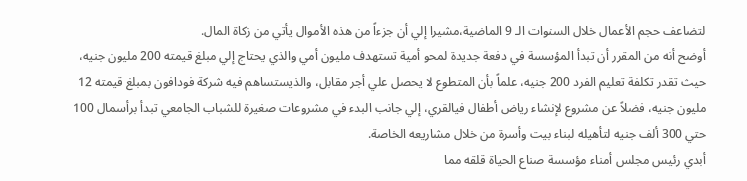لتضاعف حجم الأعمال خلال السنوات الـ 9 الماضية،مشيرا إلي أن جزءاً من هذه الأموال يأتي من زكاة المال.
أوضح أنه من المقرر أن تبدأ المؤسسة في دفعة جديدة لمحو أمية تستهدف مليون أمي والذي يحتاج إلي مبلغ قيمته 200 مليون جنيه، حيث تقدر تكلفة تعليم الفرد 200 جنيه، علماً بأن المتطوع لا يحصل علي أجر مقابل، والذيستساهم فيه شركة فودافون بمبلغ قيمته 12 مليون جنيه، فضلاً عن مشروع لإنشاء رياض أطفال فيالقري، إلي جانب البدء في مشروعات صغيرة للشباب الجامعي تبدأ برأسمال 100 حتي 300 ألف جنيه لتأهيله لبناء بيت وأسرة من خلال مشاريعه الخاصة.
أبدي رئيس مجلس أمناء مؤسسة صناع الحياة قلقه مما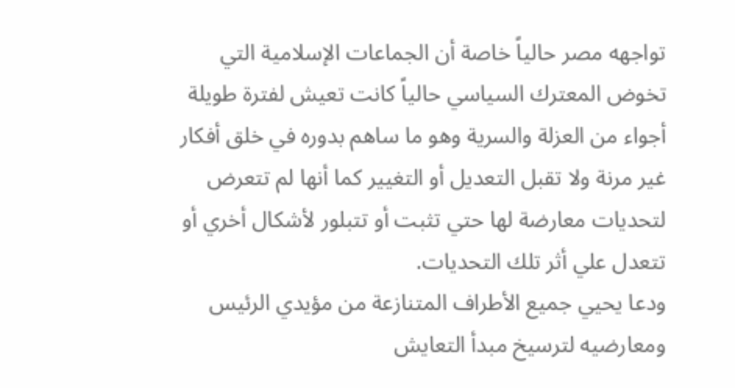تواجهه مصر حالياً خاصة أن الجماعات الإسلامية التي تخوض المعترك السياسي حالياً كانت تعيش لفترة طويلة أجواء من العزلة والسرية وهو ما ساهم بدوره في خلق أفكار غير مرنة ولا تقبل التعديل أو التغيير كما أنها لم تتعرض لتحديات معارضة لها حتي تثبت أو تتبلور لأشكال أخري أو تتعدل علي أثر تلك التحديات.
ودعا يحيي جميع الأطراف المتنازعة من مؤيدي الرئيس ومعارضيه لترسيخ مبدأ التعايش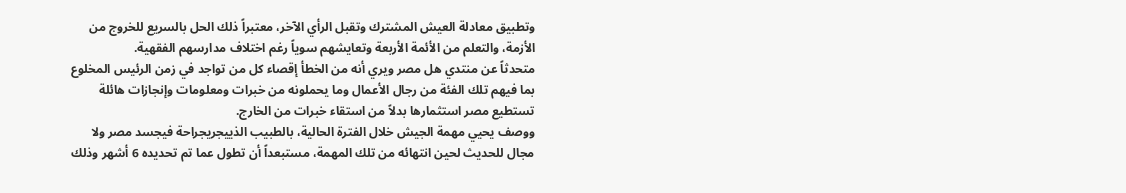وتطبيق معادلة العيش المشترك وتقبل الرأي الآخر، معتبراً ذلك الحل بالسريع للخروج من الأزمة، والتعلم من الأئمة الأربعة وتعايشهم سوياً رغم اختلاف مدارسهم الفقهية.
متحدثاً عن منتدي هل مصر ويري أنه من الخطأ إقصاء كل من تواجد في زمن الرئيس المخلوع بما فيهم تلك الفئة من رجال الأعمال وما يحملونه من خبرات ومعلومات وإنجازات هائلة تستطيع مصر استثمارها بدلاً من استقاء خبرات من الخارج.
ووصف يحيي مهمة الجيش خلال الفترة الحالية، بالطبيب الذييجريجراحة فيجسد مصر ولا مجال للحديث لحين انتهائه من تلك المهمة، مستبعداً أن تطول عما تم تحديده 6 أشهر وذلك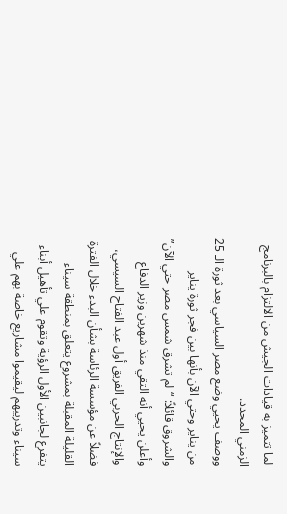لما تتميز به قيادات الجيش من الالتزام بالبرنامج الزمني المحدد.
ووصف يحيي وضع مصر السياسي بعد ثورة الـ 25 من يناير وحتي الآن بأنها بين فجر ثورة يناير والشروق قائلاً: “لم تشرق شمس مصر حتي الآن”
وأعلن يحيي أنه التقي منذ شهرين وزير الدفاع والإنتاج الحربي الفريق أول عبد الفتاح السيسي، فضلاً عن مؤسسة الرئاسة بشأن البدء خلال الفترة القليلة المقبلة بمشروع يتعلق بمنطقة سيناء يتفرع لجانبين الأول الرؤية وتقوم علي تأهيل أبناء سيناء وتدريبهم ليقيموا مشاريع خاصة بهم علي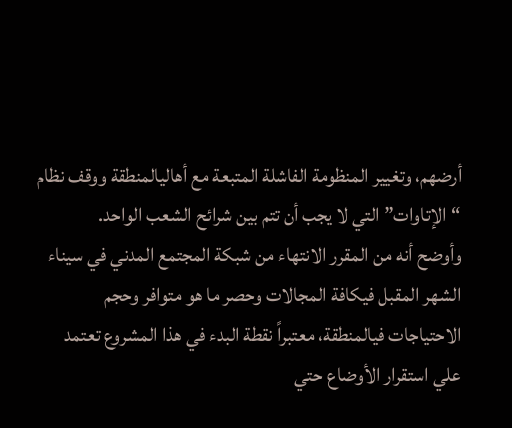أرضهم، وتغيير المنظومة الفاشلة المتبعة مع أهاليالمنطقة ووقف نظام “الإتاوات” التي لا يجب أن تتم بين شرائح الشعب الواحد.
وأوضح أنه من المقرر الانتهاء من شبكة المجتمع المدني في سيناء الشهر المقبل فيكافة المجالات وحصر ما هو متوافر وحجم الاحتياجات فيالمنطقة، معتبراً نقطة البدء في هذا المشروع تعتمد علي استقرار الأوضاع حتي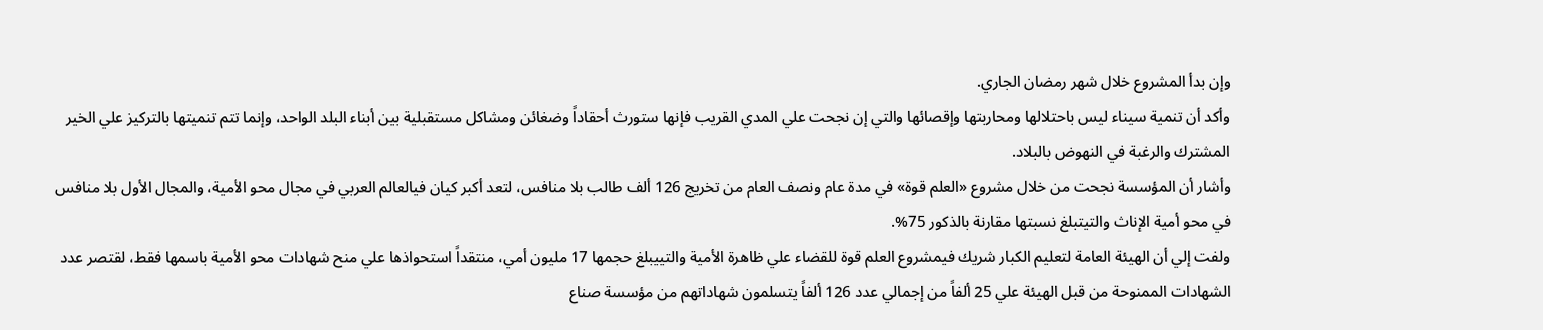وإن بدأ المشروع خلال شهر رمضان الجاري.
وأكد أن تنمية سيناء ليس باحتلالها ومحاربتها وإقصائها والتي إن نجحت علي المدي القريب فإنها ستورث أحقاداً وضغائن ومشاكل مستقبلية بين أبناء البلد الواحد، وإنما تتم تنميتها بالتركيز علي الخير المشترك والرغبة في النهوض بالبلاد.
وأشار أن المؤسسة نجحت من خلال مشروع «العلم قوة» في مدة عام ونصف العام من تخريج 126 ألف طالب بلا منافس، لتعد أكبر كيان فيالعالم العربي في مجال محو الأمية، والمجال الأول بلا منافس في محو أمية الإناث والتيتبلغ نسبتها مقارنة بالذكور 75%.
ولفت إلي أن الهيئة العامة لتعليم الكبار شريك فيمشروع العلم قوة للقضاء علي ظاهرة الأمية والتييبلغ حجمها 17 مليون أمي، منتقداً استحواذها علي منح شهادات محو الأمية باسمها فقط، لقتصر عدد الشهادات الممنوحة من قبل الهيئة علي 25 ألفاً من إجمالي عدد 126 ألفاً يتسلمون شهاداتهم من مؤسسة صناع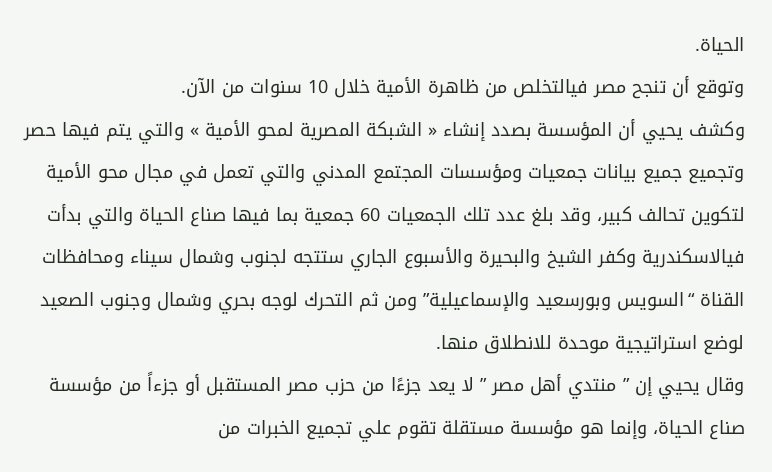الحياة.
وتوقع أن تنجح مصر فيالتخلص من ظاهرة الأمية خلال 10 سنوات من الآن.
وكشف يحيي أن المؤسسة بصدد إنشاء « الشبكة المصرية لمحو الأمية » والتي يتم فيها حصر وتجميع جميع بيانات جمعيات ومؤسسات المجتمع المدني والتي تعمل في مجال محو الأمية لتكوين تحالف كبير، وقد بلغ عدد تلك الجمعيات 60 جمعية بما فيها صناع الحياة والتي بدأت فيالاسكندرية وكفر الشيخ والبحيرة والأسبوع الجاري ستتجه لجنوب وشمال سيناء ومحافظات القناة “السويس وبورسعيد والإسماعيلية” ومن ثم التحرك لوجه بحري وشمال وجنوب الصعيد لوضع استراتيجية موحدة للانطلاق منها.
وقال يحيي إن ” منتدي أهل مصر ” لا يعد جزءًا من حزب مصر المستقبل أو جزءاً من مؤسسة صناع الحياة، وإنما هو مؤسسة مستقلة تقوم علي تجميع الخبرات من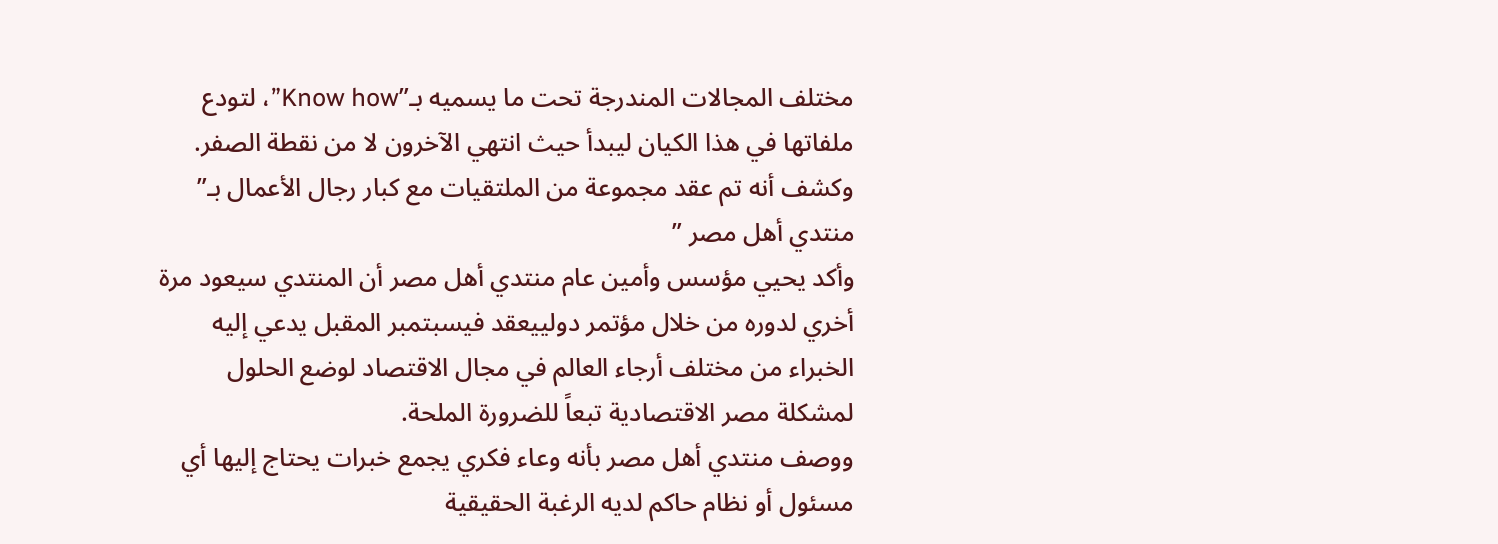مختلف المجالات المندرجة تحت ما يسميه بـ”Know how”، لتودع ملفاتها في هذا الكيان ليبدأ حيث انتهي الآخرون لا من نقطة الصفر.
وكشف أنه تم عقد مجموعة من الملتقيات مع كبار رجال الأعمال بـ” منتدي أهل مصر ”
وأكد يحيي مؤسس وأمين عام منتدي أهل مصر أن المنتدي سيعود مرة أخري لدوره من خلال مؤتمر دولييعقد فيسبتمبر المقبل يدعي إليه الخبراء من مختلف أرجاء العالم في مجال الاقتصاد لوضع الحلول لمشكلة مصر الاقتصادية تبعاً للضرورة الملحة.
ووصف منتدي أهل مصر بأنه وعاء فكري يجمع خبرات يحتاج إليها أي مسئول أو نظام حاكم لديه الرغبة الحقيقية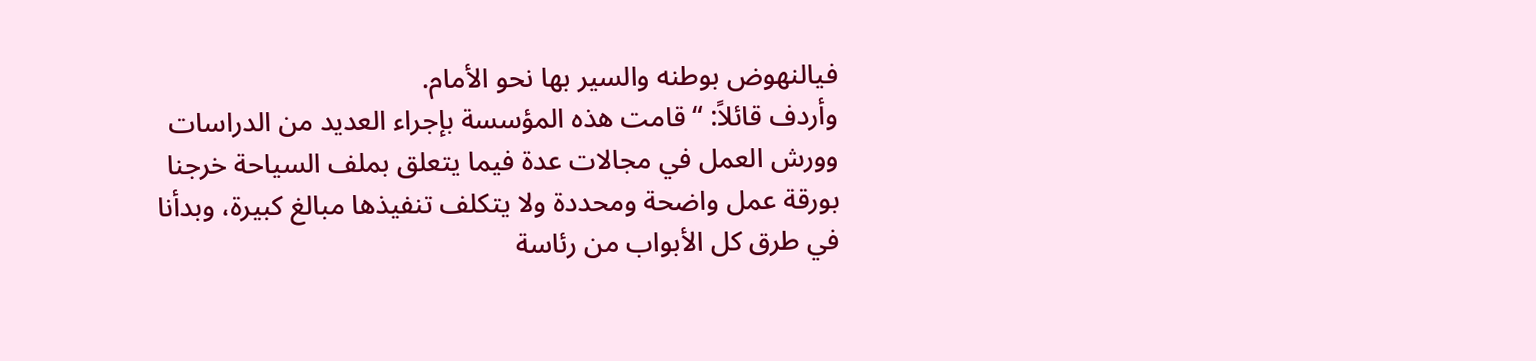فيالنهوض بوطنه والسير بها نحو الأمام.
وأردف قائلاً: “قامت هذه المؤسسة بإجراء العديد من الدراسات وورش العمل في مجالات عدة فيما يتعلق بملف السياحة خرجنا بورقة عمل واضحة ومحددة ولا يتكلف تنفيذها مبالغ كبيرة، وبدأنا في طرق كل الأبواب من رئاسة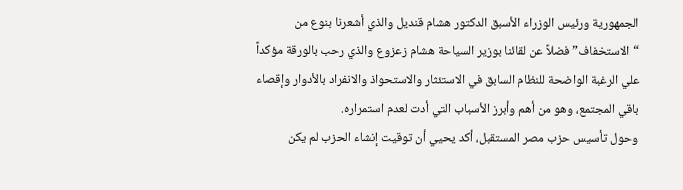الجمهورية ورئيس الوزراء الأسبق الدكتور هشام قنديل والذي أشعرنا بنوع من “الاستخفاف” فضلاً عن لقائنا بوزير السياحة هشام زعزوع والذي رحب بالورقة مؤكداً علي الرغبة الواضحة للنظام السابق في الاستئثار والاستحواذ والانفراد بالأدوار وإقصاء باقي المجتمع، وهو من أهم وأبرز الأسباب التي أدت لعدم استمراره.
وحول تأسيس حزب مصر المستقبل، أكد يحيي أن توقيت إنشاء الحزب لم يكن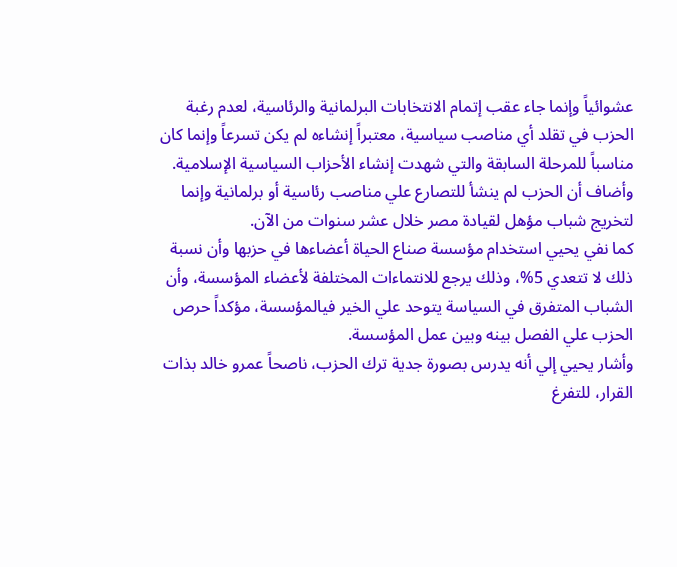عشوائياً وإنما جاء عقب إتمام الانتخابات البرلمانية والرئاسية، لعدم رغبة الحزب في تقلد أي مناصب سياسية، معتبراً إنشاءه لم يكن تسرعاً وإنما كان مناسباً للمرحلة السابقة والتي شهدت إنشاء الأحزاب السياسية الإسلامية.
وأضاف أن الحزب لم ينشأ للتصارع علي مناصب رئاسية أو برلمانية وإنما لتخريج شباب مؤهل لقيادة مصر خلال عشر سنوات من الآن.
كما نفي يحيي استخدام مؤسسة صناع الحياة أعضاءها في حزبها وأن نسبة ذلك لا تتعدي 5%، وذلك يرجع للانتماءات المختلفة لأعضاء المؤسسة، وأن الشباب المتفرق في السياسة يتوحد علي الخير فيالمؤسسة، مؤكداً حرص الحزب علي الفصل بينه وبين عمل المؤسسة.
وأشار يحيي إلي أنه يدرس بصورة جدية ترك الحزب، ناصحاً عمرو خالد بذات القرار، للتفرغ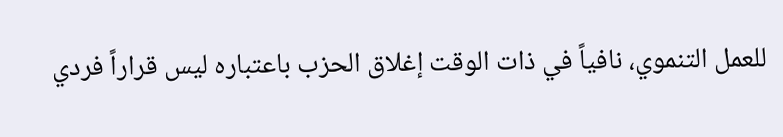للعمل التنموي، نافياً في ذات الوقت إغلاق الحزب باعتباره ليس قراراً فردي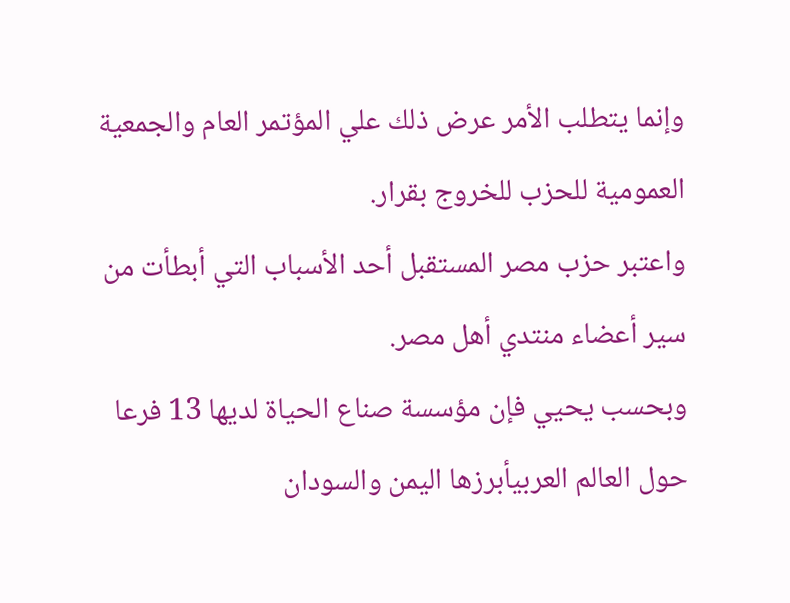وإنما يتطلب الأمر عرض ذلك علي المؤتمر العام والجمعية العمومية للحزب للخروج بقرار.
واعتبر حزب مصر المستقبل أحد الأسباب التي أبطأت من سير أعضاء منتدي أهل مصر.
وبحسب يحيي فإن مؤسسة صناع الحياة لديها 13 فرعا حول العالم العربيأبرزها اليمن والسودان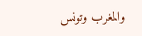والمغرب وتونس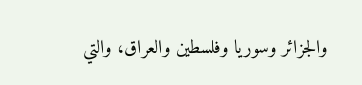والجزائر وسوريا وفلسطين والعراق، والتي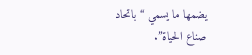يضمها ما يسمي “باتحاد صناع الحياة”.